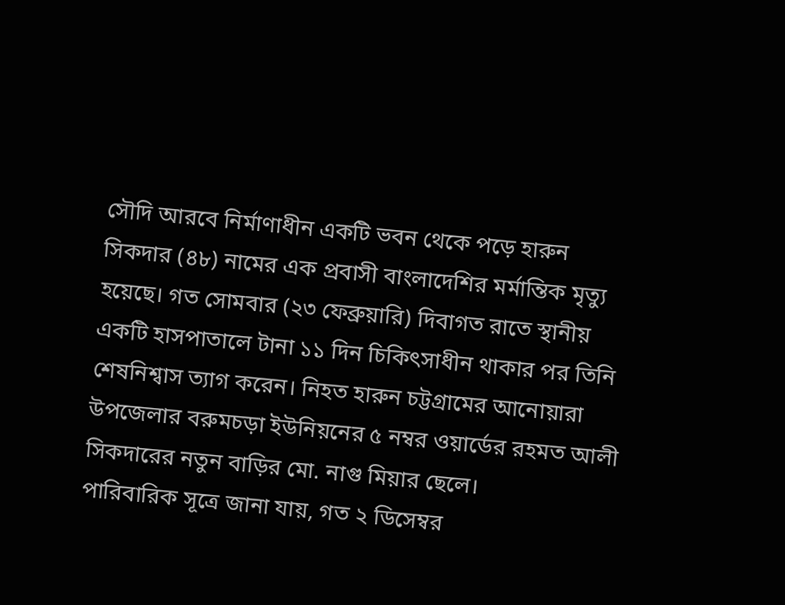সৌদি আরবে নির্মাণাধীন একটি ভবন থেকে পড়ে হারুন সিকদার (৪৮) নামের এক প্রবাসী বাংলাদেশির মর্মান্তিক মৃত্যু হয়েছে। গত সোমবার (২৩ ফেব্রুয়ারি) দিবাগত রাতে স্থানীয় একটি হাসপাতালে টানা ১১ দিন চিকিৎসাধীন থাকার পর তিনি শেষনিশ্বাস ত্যাগ করেন। নিহত হারুন চট্টগ্রামের আনোয়ারা উপজেলার বরুমচড়া ইউনিয়নের ৫ নম্বর ওয়ার্ডের রহমত আলী সিকদারের নতুন বাড়ির মো. নাগু মিয়ার ছেলে।
পারিবারিক সূত্রে জানা যায়, গত ২ ডিসেম্বর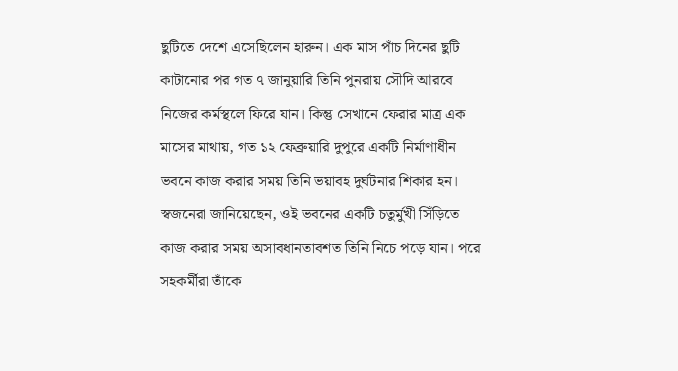ছুটিতে দেশে এসেছিলেন হারুন। এক মাস পাঁচ দিনের ছুটি কাটানোর পর গত ৭ জানুয়ারি তিনি পুনরায় সৌদি আরবে নিজের কর্মস্থলে ফিরে যান। কিন্তু সেখানে ফেরার মাত্র এক মাসের মাথায়, গত ১২ ফেব্রুয়ারি দুপুরে একটি নির্মাণাধীন ভবনে কাজ করার সময় তিনি ভয়াবহ দুর্ঘটনার শিকার হন। স্বজনেরা জানিয়েছেন, ওই ভবনের একটি চতুর্মুখী সিঁড়িতে কাজ করার সময় অসাবধানতাবশত তিনি নিচে পড়ে যান। পরে সহকর্মীরা তাঁকে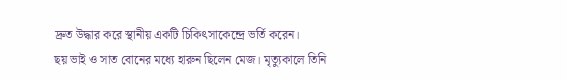দ্রুত উদ্ধার করে স্থানীয় একটি চিকিৎসাকেন্দ্রে ভর্তি করেন।
ছয় ভাই ও সাত বোনের মধ্যে হারুন ছিলেন মেজ। মৃত্যুকালে তিনি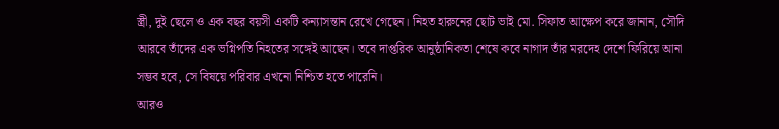স্ত্রী, দুই ছেলে ও এক বছর বয়সী একটি কন্যাসন্তান রেখে গেছেন। নিহত হারুনের ছোট ভাই মো. সিফাত আক্ষেপ করে জানান, সৌদি আরবে তাঁদের এক ভগ্নিপতি নিহতের সঙ্গেই আছেন। তবে দাপ্তরিক আনুষ্ঠানিকতা শেষে কবে নাগাদ তাঁর মরদেহ দেশে ফিরিয়ে আনা সম্ভব হবে, সে বিষয়ে পরিবার এখনো নিশ্চিত হতে পারেনি।
আরও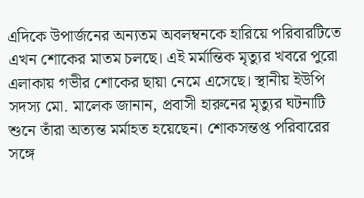এদিকে উপার্জনের অন্যতম অবলম্বনকে হারিয়ে পরিবারটিতে এখন শোকের মাতম চলছে। এই মর্মান্তিক মৃত্যুর খবরে পুরো এলাকায় গভীর শোকের ছায়া নেমে এসেছে। স্থানীয় ইউপি সদস্য মো. মালেক জানান, প্রবাসী হারুনের মৃত্যুর ঘটনাটি শুনে তাঁরা অত্যন্ত মর্মাহত হয়েছেন। শোকসন্তপ্ত পরিবারের সঙ্গে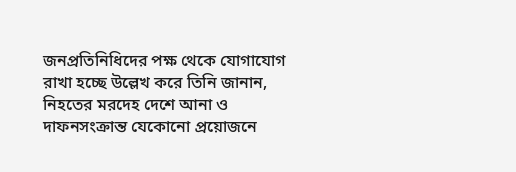জনপ্রতিনিধিদের পক্ষ থেকে যোগাযোগ রাখা হচ্ছে উল্লেখ করে তিনি জানান, নিহতের মরদেহ দেশে আনা ও দাফনসংক্রান্ত যেকোনো প্রয়োজনে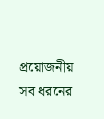প্রয়োজনীয় সব ধরনের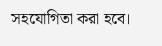সহযোগিতা করা হবে।